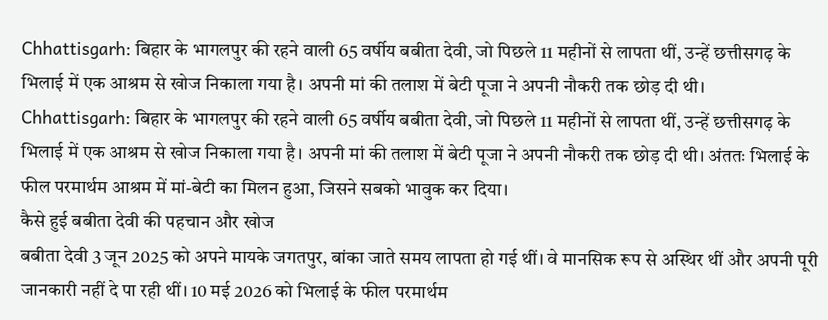Chhattisgarh: बिहार के भागलपुर की रहने वाली 65 वर्षीय बबीता देवी, जो पिछले 11 महीनों से लापता थीं, उन्हें छत्तीसगढ़ के भिलाई में एक आश्रम से खोज निकाला गया है। अपनी मां की तलाश में बेटी पूजा ने अपनी नौकरी तक छोड़ दी थी।
Chhattisgarh: बिहार के भागलपुर की रहने वाली 65 वर्षीय बबीता देवी, जो पिछले 11 महीनों से लापता थीं, उन्हें छत्तीसगढ़ के भिलाई में एक आश्रम से खोज निकाला गया है। अपनी मां की तलाश में बेटी पूजा ने अपनी नौकरी तक छोड़ दी थी। अंततः भिलाई के फील परमार्थम आश्रम में मां-बेटी का मिलन हुआ, जिसने सबको भावुक कर दिया।
कैसे हुई बबीता देवी की पहचान और खोज
बबीता देवी 3 जून 2025 को अपने मायके जगतपुर, बांका जाते समय लापता हो गई थीं। वे मानसिक रूप से अस्थिर थीं और अपनी पूरी जानकारी नहीं दे पा रही थीं। 10 मई 2026 को भिलाई के फील परमार्थम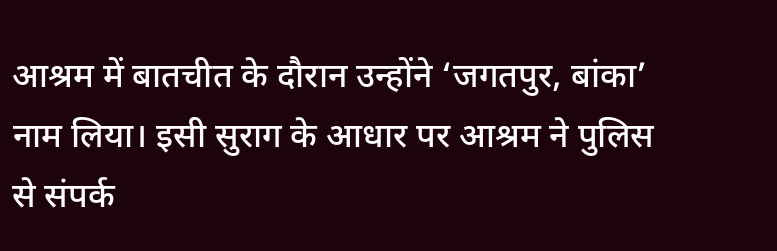आश्रम में बातचीत के दौरान उन्होंने ‘जगतपुर, बांका’ नाम लिया। इसी सुराग के आधार पर आश्रम ने पुलिस से संपर्क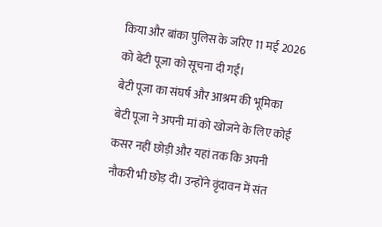किया और बांका पुलिस के जरिए 11 मई 2026 को बेटी पूजा को सूचना दी गई।
बेटी पूजा का संघर्ष और आश्रम की भूमिका
बेटी पूजा ने अपनी मां को खोजने के लिए कोई कसर नहीं छोड़ी और यहां तक कि अपनी नौकरी भी छोड़ दी। उन्होंने वृंदावन में संत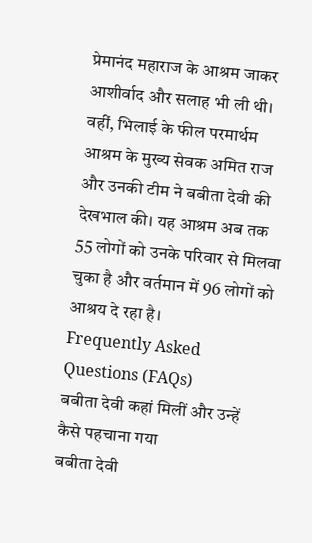प्रेमानंद महाराज के आश्रम जाकर आशीर्वाद और सलाह भी ली थी। वहीं, भिलाई के फील परमार्थम आश्रम के मुख्य सेवक अमित राज और उनकी टीम ने बबीता देवी की देखभाल की। यह आश्रम अब तक 55 लोगों को उनके परिवार से मिलवा चुका है और वर्तमान में 96 लोगों को आश्रय दे रहा है।
Frequently Asked Questions (FAQs)
बबीता देवी कहां मिलीं और उन्हें कैसे पहचाना गया
बबीता देवी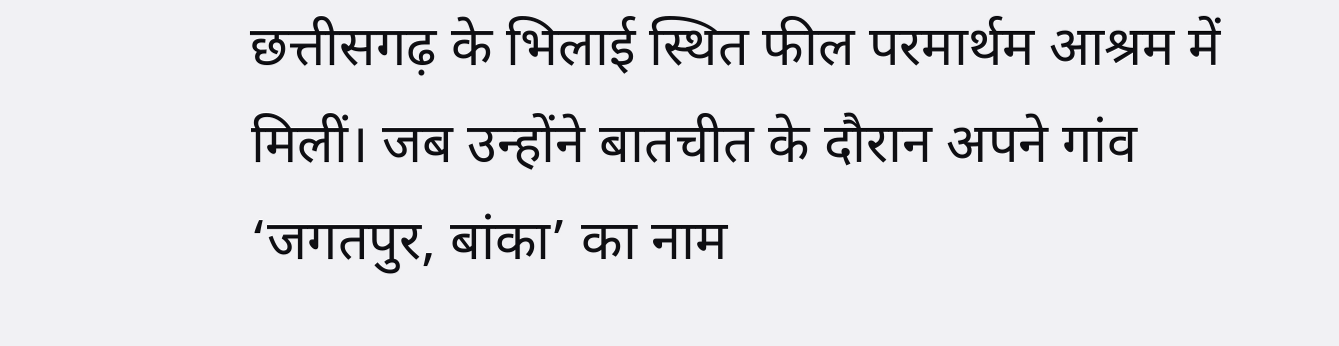छत्तीसगढ़ के भिलाई स्थित फील परमार्थम आश्रम में मिलीं। जब उन्होंने बातचीत के दौरान अपने गांव ‘जगतपुर, बांका’ का नाम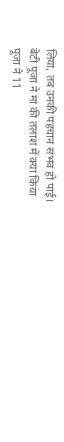लिया, तब उनकी पहचान संभव हो पाई।
बेटी पूजा ने मां की तलाश में क्या किया
पूजा ने 11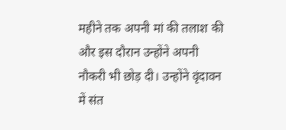महीने तक अपनी मां की तलाश की और इस दौरान उन्होंने अपनी नौकरी भी छोड़ दी। उन्होंने वृंदावन में संत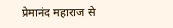प्रेमानंद महाराज से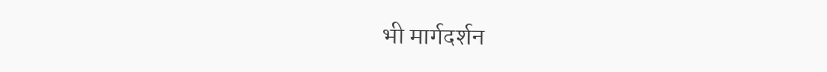भी मार्गदर्शन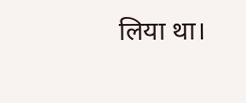लिया था।